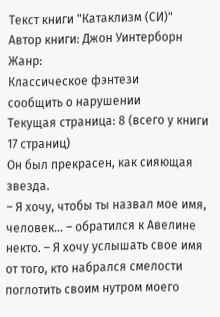Текст книги "Катаклизм (СИ)"
Автор книги: Джон Уинтерборн
Жанр:
Классическое фэнтези
сообщить о нарушении
Текущая страница: 8 (всего у книги 17 страниц)
Он был прекрасен, как сияющая звезда.
– Я хочу, чтобы ты назвал мое имя, человек… – обратился к Авелине некто. – Я хочу услышать свое имя от того, кто набрался смелости поглотить своим нутром моего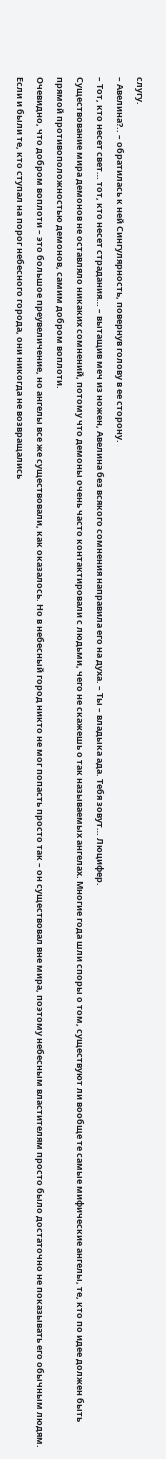слугу.
– Авелина?.. – обратилась к ней Сингулярность, повернув голову в ее сторону.
– Тот, кто несет свет… тот, кто несет страдания… – вытащив меч из ножен, Авелина без всякого сомнения направила его на духа. – Ты – владыка ада. Тебя зовут… Люцифер.
Существование мира демонов не оставляло никаких сомнений, потому что демоны очень часто контактировали с людьми, чего не скажешь о так называемых ангелах. Многие года шли споры о том, существуют ли вообще те самые мифические ангелы, те, кто по идее должен быть прямой противоположностью демонов, самим добром воплоти.
Очевидно, что добром воплоти – это большое преувеличение, но ангелы все же существовали, как оказалось. Но в небесный город никто не мог попасть просто так – он существовал вне мира, поэтому небесным властителям просто было достаточно не показывать его обычным людям. Если и были те, кто ступал на порог небесного города, они никогда не возвращались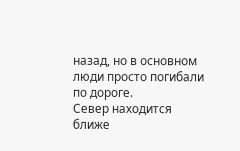назад, но в основном люди просто погибали по дороге.
Север находится ближе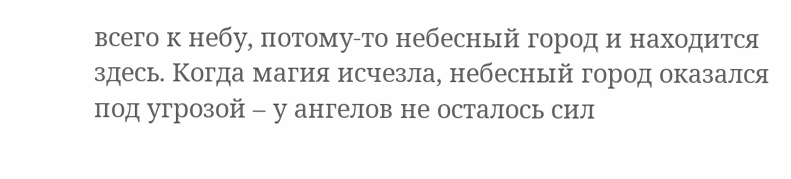всего к небу, потому-то небесный город и находится здесь. Когда магия исчезла, небесный город оказался под угрозой – у ангелов не осталось сил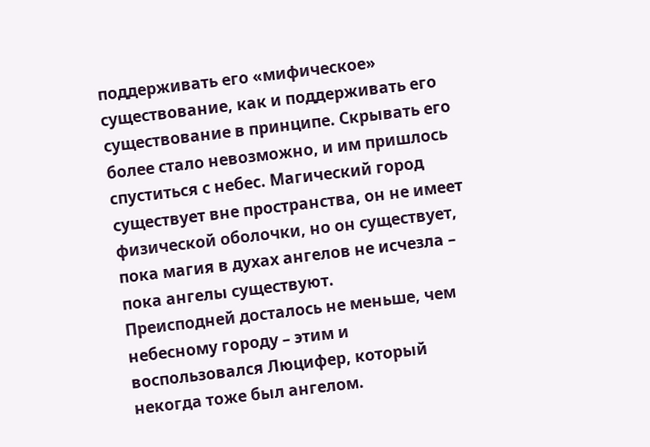поддерживать его «мифическое» существование, как и поддерживать его существование в принципе. Скрывать его более стало невозможно, и им пришлось спуститься с небес. Магический город существует вне пространства, он не имеет физической оболочки, но он существует, пока магия в духах ангелов не исчезла – пока ангелы существуют.
Преисподней досталось не меньше, чем небесному городу – этим и воспользовался Люцифер, который некогда тоже был ангелом.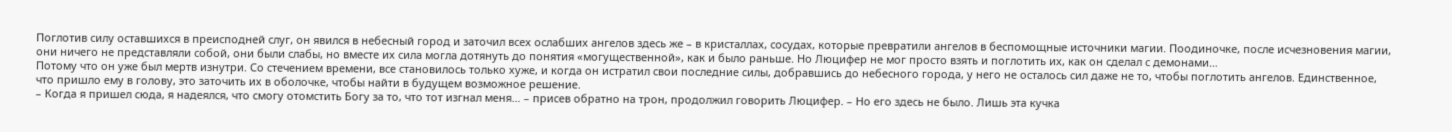Поглотив силу оставшихся в преисподней слуг, он явился в небесный город и заточил всех ослабших ангелов здесь же – в кристаллах, сосудах, которые превратили ангелов в беспомощные источники магии. Поодиночке, после исчезновения магии, они ничего не представляли собой, они были слабы, но вместе их сила могла дотянуть до понятия «могущественной», как и было раньше. Но Люцифер не мог просто взять и поглотить их, как он сделал с демонами…
Потому что он уже был мертв изнутри. Со стечением времени, все становилось только хуже, и когда он истратил свои последние силы, добравшись до небесного города, у него не осталось сил даже не то, чтобы поглотить ангелов. Единственное, что пришло ему в голову, это заточить их в оболочке, чтобы найти в будущем возможное решение.
– Когда я пришел сюда, я надеялся, что смогу отомстить Богу за то, что тот изгнал меня… – присев обратно на трон, продолжил говорить Люцифер. – Но его здесь не было. Лишь эта кучка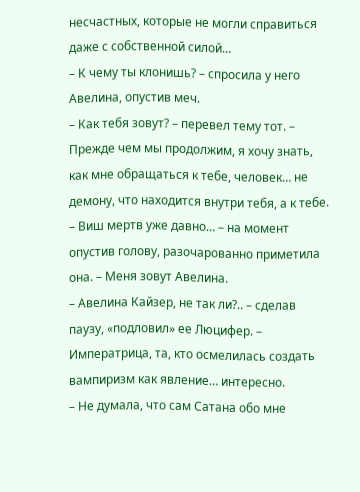несчастных, которые не могли справиться даже с собственной силой…
– К чему ты клонишь? – спросила у него Авелина, опустив меч.
– Как тебя зовут? – перевел тему тот. – Прежде чем мы продолжим, я хочу знать, как мне обращаться к тебе, человек… не демону, что находится внутри тебя, а к тебе.
– Виш мертв уже давно… – на момент опустив голову, разочарованно приметила она. – Меня зовут Авелина.
– Авелина Кайзер, не так ли?.. – сделав паузу, «подловил» ее Люцифер. – Императрица, та, кто осмелилась создать вампиризм как явление… интересно.
– Не думала, что сам Сатана обо мне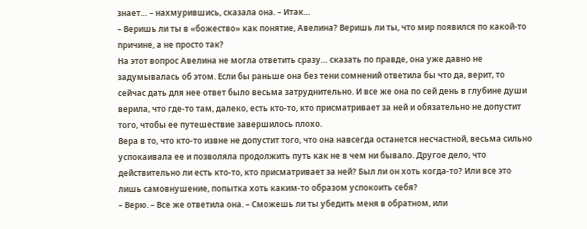знает… – нахмурившись, сказала она. – Итак…
– Веришь ли ты в «божество» как понятие, Авелина? Веришь ли ты, что мир появился по какой-то причине, а не просто так?
На этот вопрос Авелина не могла ответить сразу… сказать по правде, она уже давно не задумывалась об этом. Если бы раньше она без тени сомнений ответила бы что да, верит, то сейчас дать для нее ответ было весьма затруднительно. И все же она по сей день в глубине души верила, что где-то там, далеко, есть кто-то, кто присматривает за ней и обязательно не допустит того, чтобы ее путешествие завершилось плохо.
Вера в то, что кто-то извне не допустит того, что она навсегда останется несчастной, весьма сильно успокаивала ее и позволяла продолжить путь как не в чем ни бывало. Другое дело, что действительно ли есть кто-то, кто присматривает за ней? Был ли он хоть когда-то? Или все это лишь самовнушение, попытка хоть каким-то образом успокоить себя?
– Верю. – Все же ответила она. – Сможешь ли ты убедить меня в обратном, или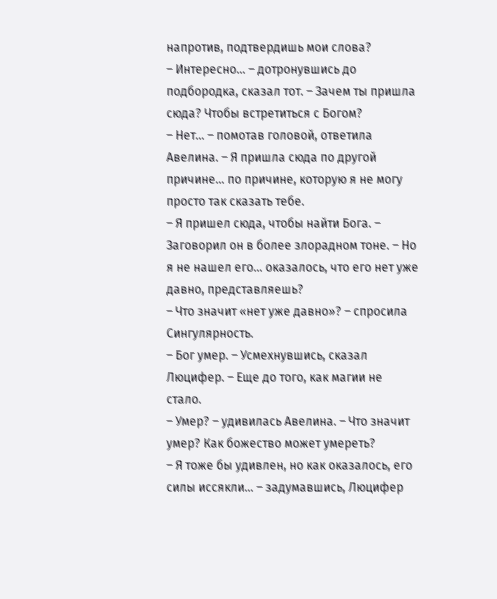напротив, подтвердишь мои слова?
– Интересно… – дотронувшись до подбородка, сказал тот. – Зачем ты пришла сюда? Чтобы встретиться с Богом?
– Нет… – помотав головой, ответила Авелина. – Я пришла сюда по другой причине… по причине, которую я не могу просто так сказать тебе.
– Я пришел сюда, чтобы найти Бога. – Заговорил он в более злорадном тоне. – Но я не нашел его… оказалось, что его нет уже давно, представляешь?
– Что значит «нет уже давно»? – спросила Сингулярность.
– Бог умер. – Усмехнувшись, сказал Люцифер. – Еще до того, как магии не стало.
– Умер? – удивилась Авелина. – Что значит умер? Как божество может умереть?
– Я тоже бы удивлен, но как оказалось, его силы иссякли… – задумавшись, Люцифер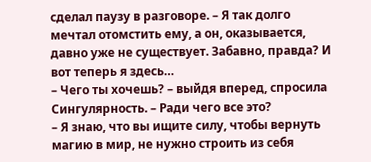сделал паузу в разговоре. – Я так долго мечтал отомстить ему, а он, оказывается, давно уже не существует. Забавно, правда? И вот теперь я здесь…
– Чего ты хочешь? – выйдя вперед, спросила Сингулярность. – Ради чего все это?
– Я знаю, что вы ищите силу, чтобы вернуть магию в мир, не нужно строить из себя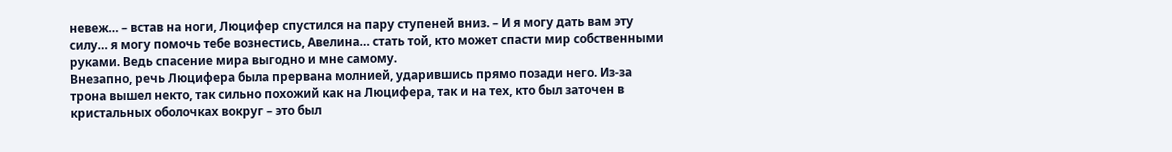невеж… – встав на ноги, Люцифер спустился на пару ступеней вниз. – И я могу дать вам эту силу… я могу помочь тебе вознестись, Авелина… стать той, кто может спасти мир собственными руками. Ведь спасение мира выгодно и мне самому.
Внезапно, речь Люцифера была прервана молнией, ударившись прямо позади него. Из-за трона вышел некто, так сильно похожий как на Люцифера, так и на тех, кто был заточен в кристальных оболочках вокруг – это был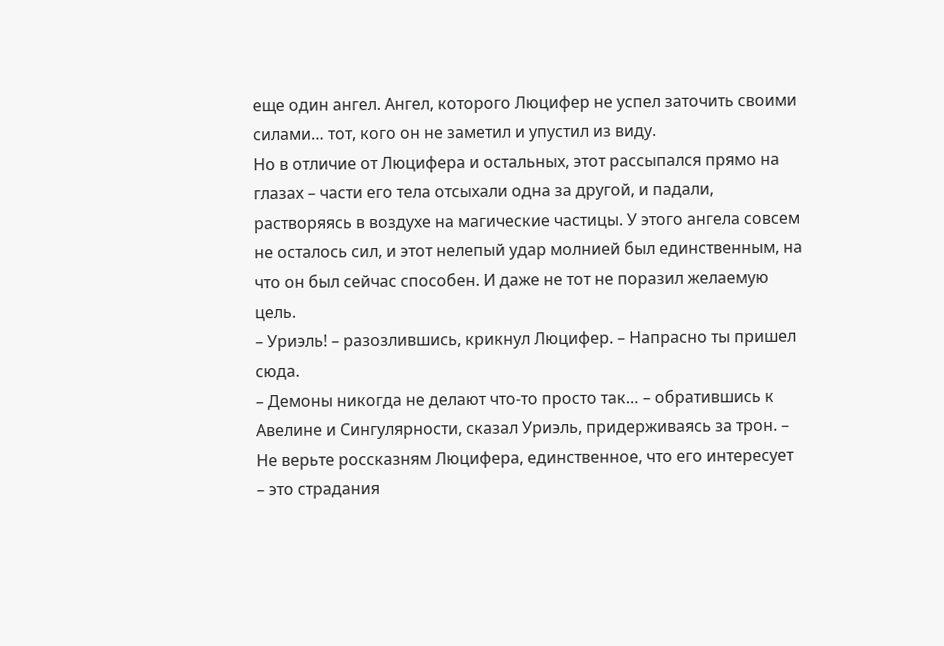еще один ангел. Ангел, которого Люцифер не успел заточить своими силами… тот, кого он не заметил и упустил из виду.
Но в отличие от Люцифера и остальных, этот рассыпался прямо на глазах – части его тела отсыхали одна за другой, и падали, растворяясь в воздухе на магические частицы. У этого ангела совсем не осталось сил, и этот нелепый удар молнией был единственным, на что он был сейчас способен. И даже не тот не поразил желаемую цель.
– Уриэль! – разозлившись, крикнул Люцифер. – Напрасно ты пришел сюда.
– Демоны никогда не делают что-то просто так… – обратившись к Авелине и Сингулярности, сказал Уриэль, придерживаясь за трон. – Не верьте россказням Люцифера, единственное, что его интересует – это страдания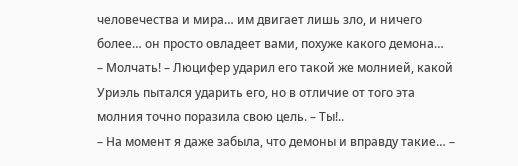человечества и мира… им двигает лишь зло, и ничего более… он просто овладеет вами, похуже какого демона…
– Молчать! – Люцифер ударил его такой же молнией, какой Уриэль пытался ударить его, но в отличие от того эта молния точно поразила свою цель. – Ты!..
– На момент я даже забыла, что демоны и вправду такие… –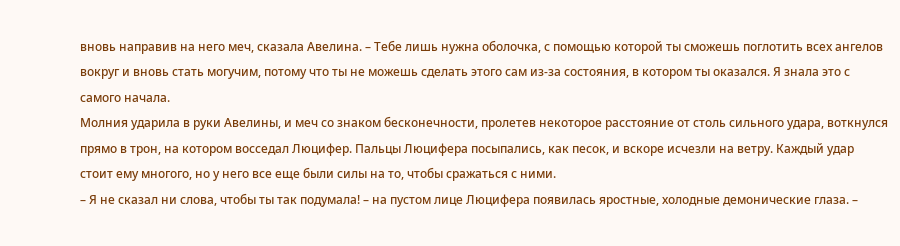вновь направив на него меч, сказала Авелина. – Тебе лишь нужна оболочка, с помощью которой ты сможешь поглотить всех ангелов вокруг и вновь стать могучим, потому что ты не можешь сделать этого сам из-за состояния, в котором ты оказался. Я знала это с самого начала.
Молния ударила в руки Авелины, и меч со знаком бесконечности, пролетев некоторое расстояние от столь сильного удара, воткнулся прямо в трон, на котором восседал Люцифер. Пальцы Люцифера посыпались, как песок, и вскоре исчезли на ветру. Каждый удар стоит ему многого, но у него все еще были силы на то, чтобы сражаться с ними.
– Я не сказал ни слова, чтобы ты так подумала! – на пустом лице Люцифера появилась яростные, холодные демонические глаза. –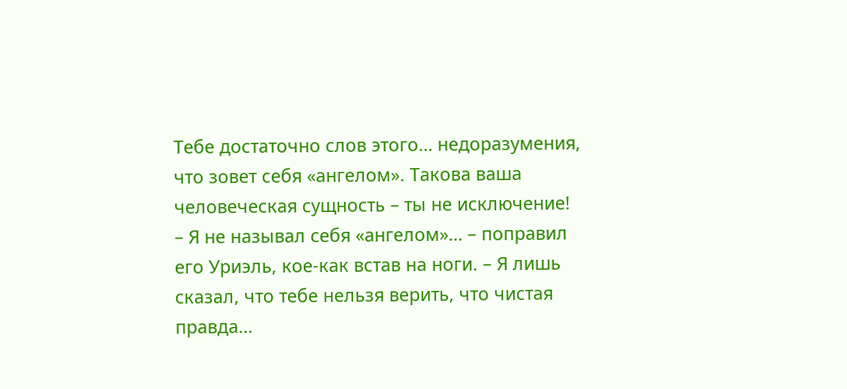Тебе достаточно слов этого… недоразумения, что зовет себя «ангелом». Такова ваша человеческая сущность – ты не исключение!
– Я не называл себя «ангелом»… – поправил его Уриэль, кое-как встав на ноги. – Я лишь сказал, что тебе нельзя верить, что чистая правда…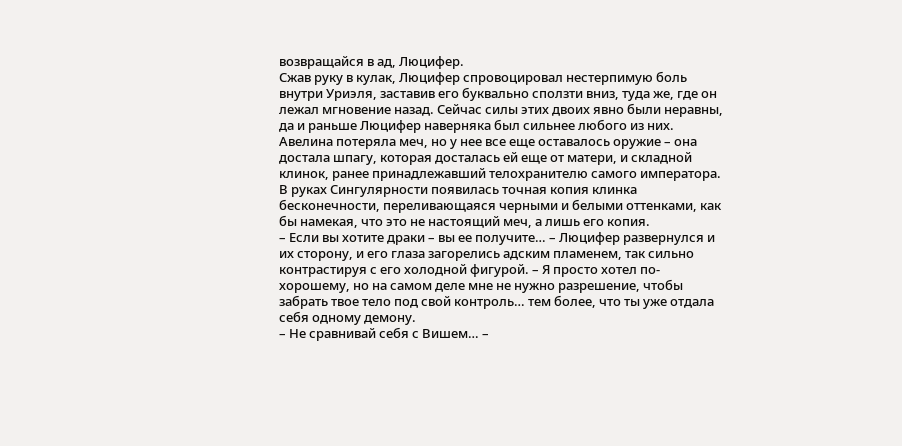возвращайся в ад, Люцифер.
Сжав руку в кулак, Люцифер спровоцировал нестерпимую боль внутри Уриэля, заставив его буквально сползти вниз, туда же, где он лежал мгновение назад. Сейчас силы этих двоих явно были неравны, да и раньше Люцифер наверняка был сильнее любого из них.
Авелина потеряла меч, но у нее все еще оставалось оружие – она достала шпагу, которая досталась ей еще от матери, и складной клинок, ранее принадлежавший телохранителю самого императора. В руках Сингулярности появилась точная копия клинка бесконечности, переливающаяся черными и белыми оттенками, как бы намекая, что это не настоящий меч, а лишь его копия.
– Если вы хотите драки – вы ее получите… – Люцифер развернулся и их сторону, и его глаза загорелись адским пламенем, так сильно контрастируя с его холодной фигурой. – Я просто хотел по-хорошему, но на самом деле мне не нужно разрешение, чтобы забрать твое тело под свой контроль… тем более, что ты уже отдала себя одному демону.
– Не сравнивай себя с Вишем… –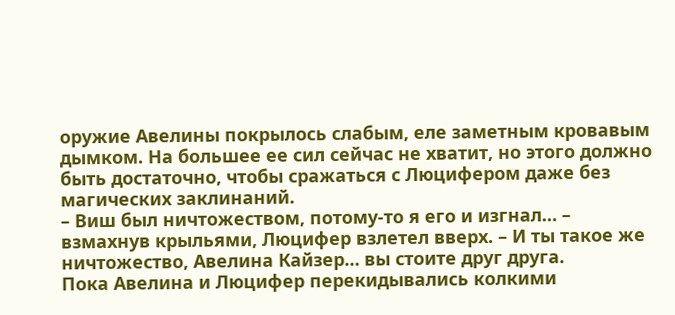оружие Авелины покрылось слабым, еле заметным кровавым дымком. На большее ее сил сейчас не хватит, но этого должно быть достаточно, чтобы сражаться с Люцифером даже без магических заклинаний.
– Виш был ничтожеством, потому-то я его и изгнал… – взмахнув крыльями, Люцифер взлетел вверх. – И ты такое же ничтожество, Авелина Кайзер… вы стоите друг друга.
Пока Авелина и Люцифер перекидывались колкими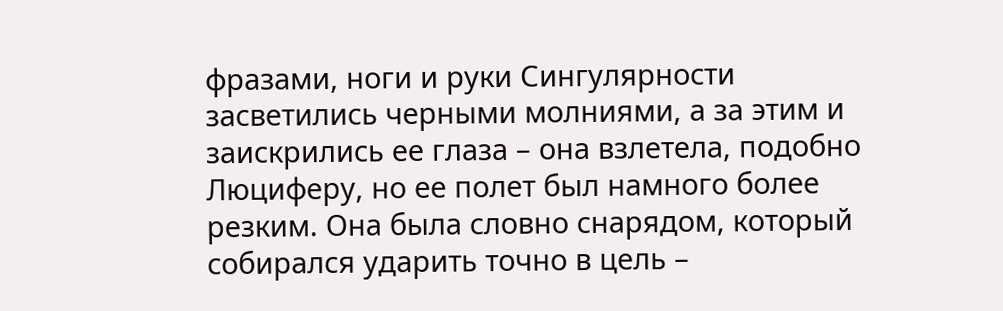фразами, ноги и руки Сингулярности засветились черными молниями, а за этим и заискрились ее глаза – она взлетела, подобно Люциферу, но ее полет был намного более резким. Она была словно снарядом, который собирался ударить точно в цель –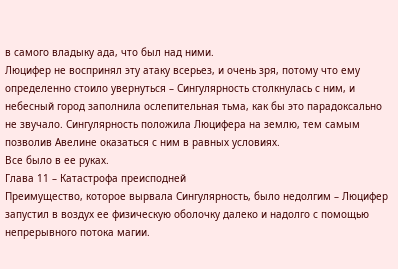в самого владыку ада, что был над ними.
Люцифер не воспринял эту атаку всерьез, и очень зря, потому что ему определенно стоило увернуться – Сингулярность столкнулась с ним, и небесный город заполнила ослепительная тьма, как бы это парадоксально не звучало. Сингулярность положила Люцифера на землю, тем самым позволив Авелине оказаться с ним в равных условиях.
Все было в ее руках.
Глава 11 – Катастрофа преисподней
Преимущество, которое вырвала Сингулярность, было недолгим – Люцифер запустил в воздух ее физическую оболочку далеко и надолго с помощью непрерывного потока магии.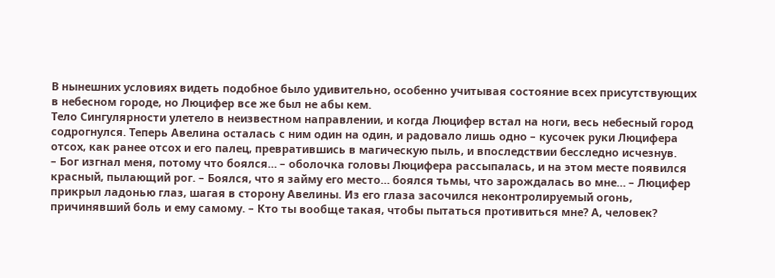В нынешних условиях видеть подобное было удивительно, особенно учитывая состояние всех присутствующих в небесном городе, но Люцифер все же был не абы кем.
Тело Сингулярности улетело в неизвестном направлении, и когда Люцифер встал на ноги, весь небесный город содрогнулся. Теперь Авелина осталась с ним один на один, и радовало лишь одно – кусочек руки Люцифера отсох, как ранее отсох и его палец, превратившись в магическую пыль, и впоследствии бесследно исчезнув.
– Бог изгнал меня, потому что боялся… – оболочка головы Люцифера рассыпалась, и на этом месте появился красный, пылающий рог. – Боялся, что я займу его место… боялся тьмы, что зарождалась во мне… – Люцифер прикрыл ладонью глаз, шагая в сторону Авелины. Из его глаза засочился неконтролируемый огонь, причинявший боль и ему самому. – Кто ты вообще такая, чтобы пытаться противиться мне? А, человек?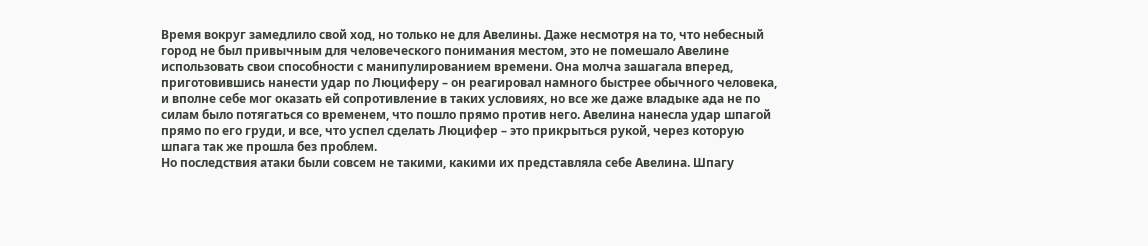Время вокруг замедлило свой ход, но только не для Авелины. Даже несмотря на то, что небесный город не был привычным для человеческого понимания местом, это не помешало Авелине использовать свои способности с манипулированием времени. Она молча зашагала вперед, приготовившись нанести удар по Люциферу – он реагировал намного быстрее обычного человека, и вполне себе мог оказать ей сопротивление в таких условиях, но все же даже владыке ада не по силам было потягаться со временем, что пошло прямо против него. Авелина нанесла удар шпагой прямо по его груди, и все, что успел сделать Люцифер – это прикрыться рукой, через которую шпага так же прошла без проблем.
Но последствия атаки были совсем не такими, какими их представляла себе Авелина. Шпагу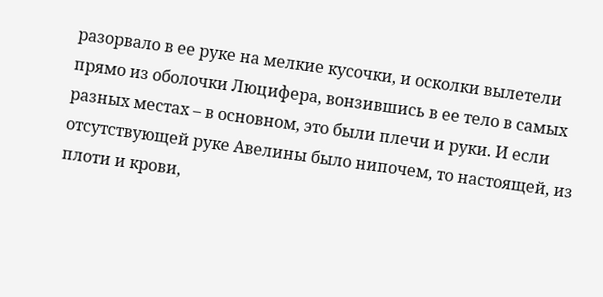разорвало в ее руке на мелкие кусочки, и осколки вылетели прямо из оболочки Люцифера, вонзившись в ее тело в самых разных местах – в основном, это были плечи и руки. И если отсутствующей руке Авелины было нипочем, то настоящей, из плоти и крови,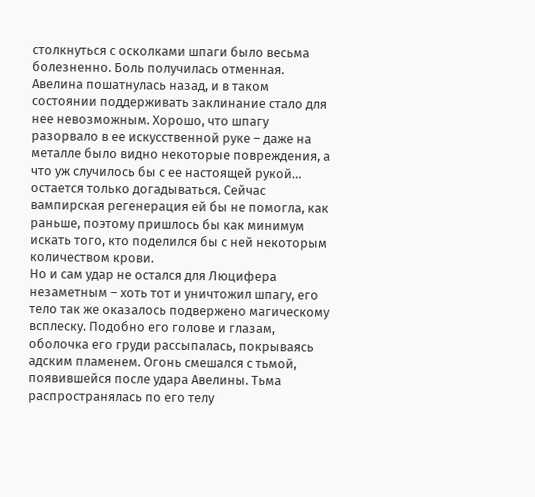столкнуться с осколками шпаги было весьма болезненно. Боль получилась отменная.
Авелина пошатнулась назад, и в таком состоянии поддерживать заклинание стало для нее невозможным. Хорошо, что шпагу разорвало в ее искусственной руке – даже на металле было видно некоторые повреждения, а что уж случилось бы с ее настоящей рукой… остается только догадываться. Сейчас вампирская регенерация ей бы не помогла, как раньше, поэтому пришлось бы как минимум искать того, кто поделился бы с ней некоторым количеством крови.
Но и сам удар не остался для Люцифера незаметным – хоть тот и уничтожил шпагу, его тело так же оказалось подвержено магическому всплеску. Подобно его голове и глазам, оболочка его груди рассыпалась, покрываясь адским пламенем. Огонь смешался с тьмой, появившейся после удара Авелины. Тьма распространялась по его телу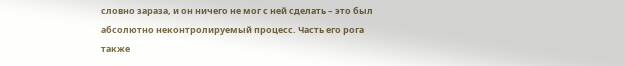словно зараза, и он ничего не мог с ней сделать – это был абсолютно неконтролируемый процесс. Часть его рога также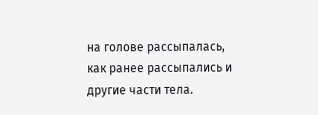на голове рассыпалась, как ранее рассыпались и другие части тела.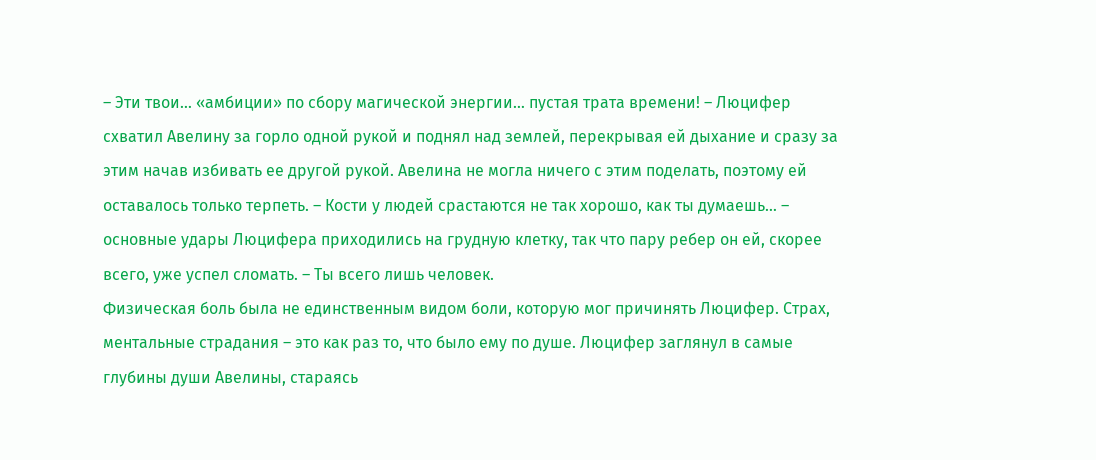– Эти твои… «амбиции» по сбору магической энергии… пустая трата времени! – Люцифер схватил Авелину за горло одной рукой и поднял над землей, перекрывая ей дыхание и сразу за этим начав избивать ее другой рукой. Авелина не могла ничего с этим поделать, поэтому ей оставалось только терпеть. – Кости у людей срастаются не так хорошо, как ты думаешь… – основные удары Люцифера приходились на грудную клетку, так что пару ребер он ей, скорее всего, уже успел сломать. – Ты всего лишь человек.
Физическая боль была не единственным видом боли, которую мог причинять Люцифер. Страх, ментальные страдания – это как раз то, что было ему по душе. Люцифер заглянул в самые глубины души Авелины, стараясь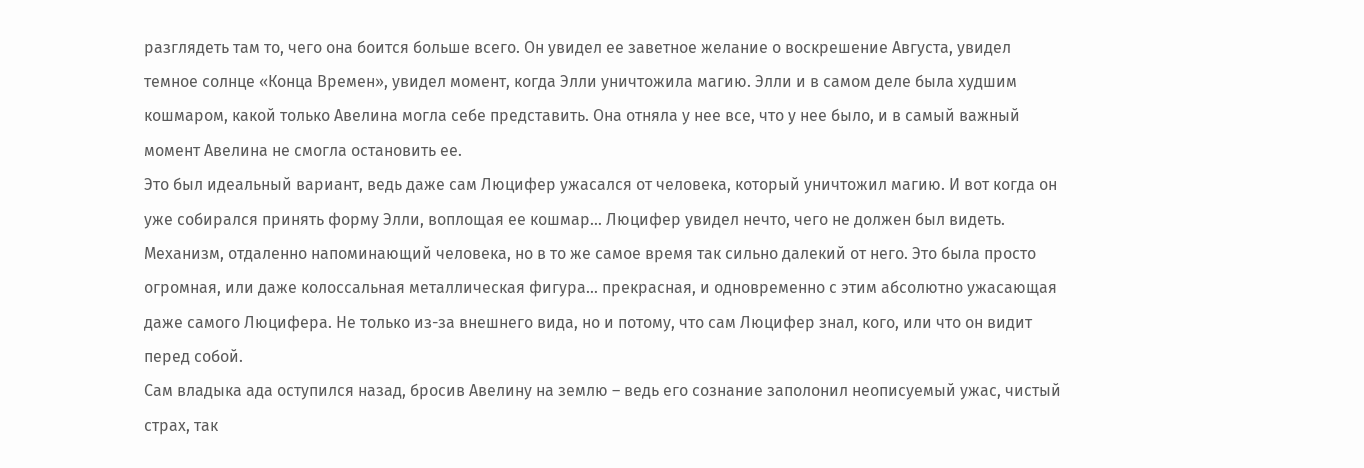разглядеть там то, чего она боится больше всего. Он увидел ее заветное желание о воскрешение Августа, увидел темное солнце «Конца Времен», увидел момент, когда Элли уничтожила магию. Элли и в самом деле была худшим кошмаром, какой только Авелина могла себе представить. Она отняла у нее все, что у нее было, и в самый важный момент Авелина не смогла остановить ее.
Это был идеальный вариант, ведь даже сам Люцифер ужасался от человека, который уничтожил магию. И вот когда он уже собирался принять форму Элли, воплощая ее кошмар… Люцифер увидел нечто, чего не должен был видеть. Механизм, отдаленно напоминающий человека, но в то же самое время так сильно далекий от него. Это была просто огромная, или даже колоссальная металлическая фигура… прекрасная, и одновременно с этим абсолютно ужасающая даже самого Люцифера. Не только из-за внешнего вида, но и потому, что сам Люцифер знал, кого, или что он видит перед собой.
Сам владыка ада оступился назад, бросив Авелину на землю – ведь его сознание заполонил неописуемый ужас, чистый страх, так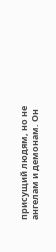присущий людям, но не ангелам и демонам. Он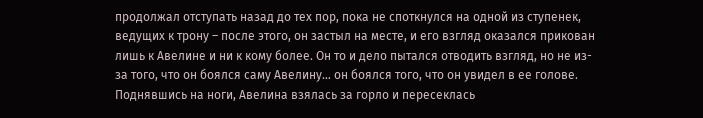продолжал отступать назад до тех пор, пока не споткнулся на одной из ступенек, ведущих к трону – после этого, он застыл на месте, и его взгляд оказался прикован лишь к Авелине и ни к кому более. Он то и дело пытался отводить взгляд, но не из-за того, что он боялся саму Авелину… он боялся того, что он увидел в ее голове.
Поднявшись на ноги, Авелина взялась за горло и пересеклась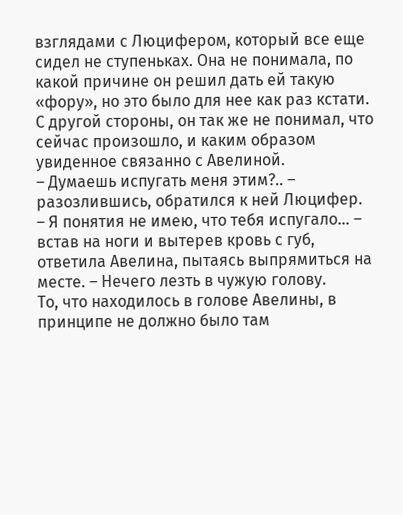взглядами с Люцифером, который все еще сидел не ступеньках. Она не понимала, по какой причине он решил дать ей такую «фору», но это было для нее как раз кстати. С другой стороны, он так же не понимал, что сейчас произошло, и каким образом увиденное связанно с Авелиной.
– Думаешь испугать меня этим?.. – разозлившись, обратился к ней Люцифер.
– Я понятия не имею, что тебя испугало… – встав на ноги и вытерев кровь с губ, ответила Авелина, пытаясь выпрямиться на месте. – Нечего лезть в чужую голову.
То, что находилось в голове Авелины, в принципе не должно было там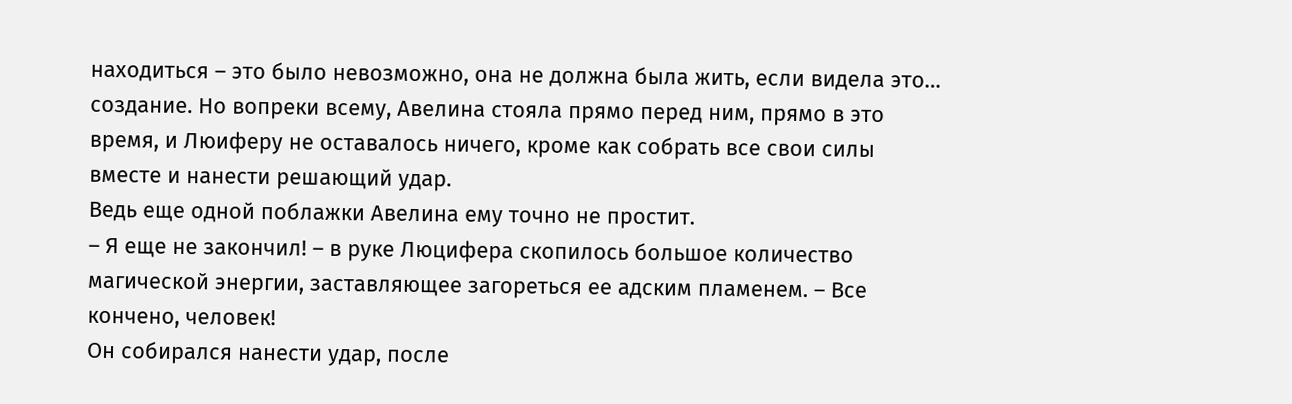находиться – это было невозможно, она не должна была жить, если видела это… создание. Но вопреки всему, Авелина стояла прямо перед ним, прямо в это время, и Люиферу не оставалось ничего, кроме как собрать все свои силы вместе и нанести решающий удар.
Ведь еще одной поблажки Авелина ему точно не простит.
– Я еще не закончил! – в руке Люцифера скопилось большое количество магической энергии, заставляющее загореться ее адским пламенем. – Все кончено, человек!
Он собирался нанести удар, после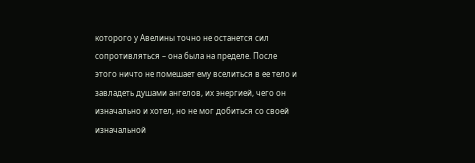которого у Авелины точно не останется сил сопротивляться – она была на пределе. После этого ничто не помешает ему вселиться в ее тело и завладеть душами ангелов, их энергией, чего он изначально и хотел, но не мог добиться со своей изначальной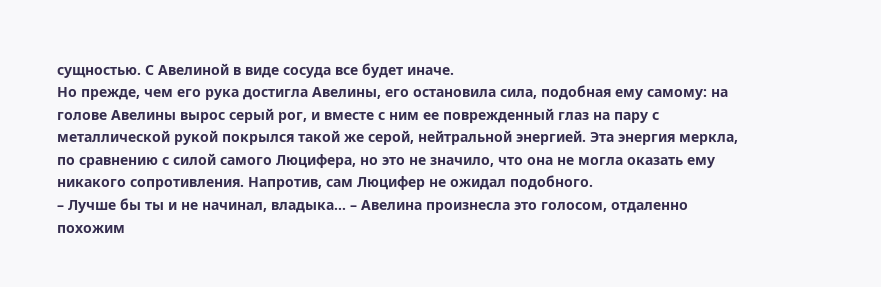сущностью. С Авелиной в виде сосуда все будет иначе.
Но прежде, чем его рука достигла Авелины, его остановила сила, подобная ему самому: на голове Авелины вырос серый рог, и вместе с ним ее поврежденный глаз на пару с металлической рукой покрылся такой же серой, нейтральной энергией. Эта энергия меркла, по сравнению с силой самого Люцифера, но это не значило, что она не могла оказать ему никакого сопротивления. Напротив, сам Люцифер не ожидал подобного.
– Лучше бы ты и не начинал, владыка… – Авелина произнесла это голосом, отдаленно похожим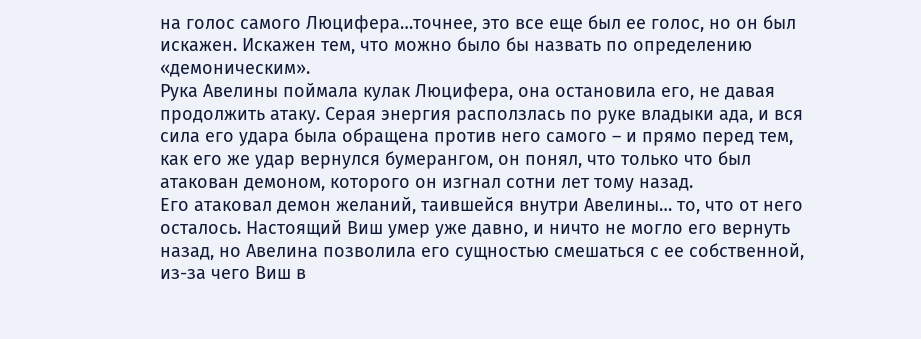на голос самого Люцифера…точнее, это все еще был ее голос, но он был искажен. Искажен тем, что можно было бы назвать по определению «демоническим».
Рука Авелины поймала кулак Люцифера, она остановила его, не давая продолжить атаку. Серая энергия расползлась по руке владыки ада, и вся сила его удара была обращена против него самого – и прямо перед тем, как его же удар вернулся бумерангом, он понял, что только что был атакован демоном, которого он изгнал сотни лет тому назад.
Его атаковал демон желаний, таившейся внутри Авелины… то, что от него осталось. Настоящий Виш умер уже давно, и ничто не могло его вернуть назад, но Авелина позволила его сущностью смешаться с ее собственной, из-за чего Виш в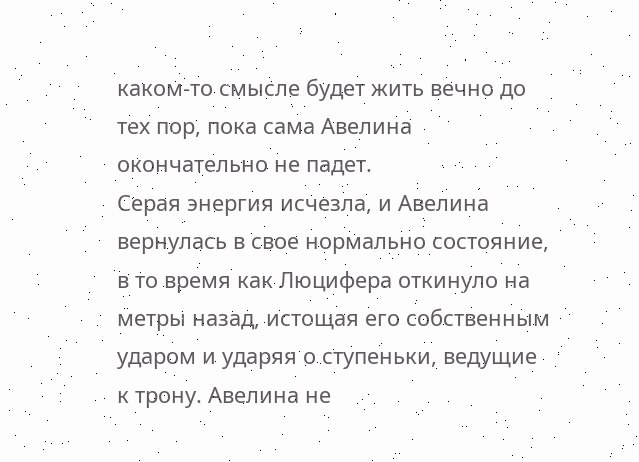каком-то смысле будет жить вечно до тех пор, пока сама Авелина окончательно не падет.
Серая энергия исчезла, и Авелина вернулась в свое нормально состояние, в то время как Люцифера откинуло на метры назад, истощая его собственным ударом и ударяя о ступеньки, ведущие к трону. Авелина не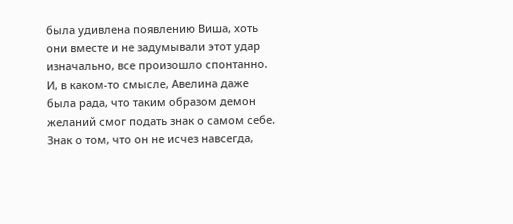была удивлена появлению Виша, хоть они вместе и не задумывали этот удар изначально, все произошло спонтанно. И, в каком-то смысле, Авелина даже была рада, что таким образом демон желаний смог подать знак о самом себе. Знак о том, что он не исчез навсегда,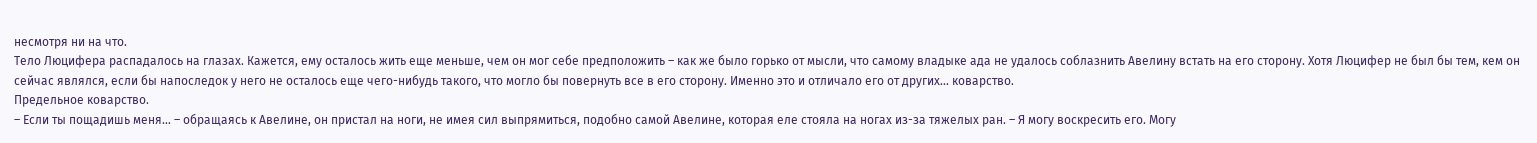несмотря ни на что.
Тело Люцифера распадалось на глазах. Кажется, ему осталось жить еще меньше, чем он мог себе предположить – как же было горько от мысли, что самому владыке ада не удалось соблазнить Авелину встать на его сторону. Хотя Люцифер не был бы тем, кем он сейчас являлся, если бы напоследок у него не осталось еще чего-нибудь такого, что могло бы повернуть все в его сторону. Именно это и отличало его от других… коварство.
Предельное коварство.
– Если ты пощадишь меня… – обращаясь к Авелине, он пристал на ноги, не имея сил выпрямиться, подобно самой Авелине, которая еле стояла на ногах из-за тяжелых ран. – Я могу воскресить его. Могу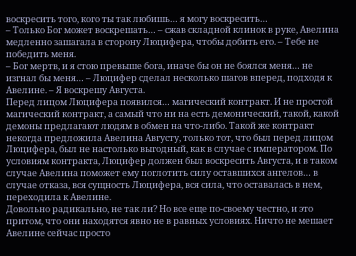воскресить того, кого ты так любишь… я могу воскресить…
– Только Бог может воскрешать… – сжав складной клинок в руке, Авелина медленно зашагала в сторону Люцифера, чтобы добить его. – Тебе не победить меня.
– Бог мертв, и я стою превыше бога, иначе бы он не боялся меня… не изгнал бы меня… – Люцифер сделал несколько шагов вперед, подходя к Авелине. – Я воскрешу Августа.
Перед лицом Люцифера появился… магический контракт. И не простой магический контракт, а самый что ни на есть демонический, такой, какой демоны предлагают людям в обмен на что-либо. Такой же контракт некогда предложила Авелина Августу, только тот, что был перед лицом Люцифера, был не настолько выгодный, как в случае с императором. По условиям контракта, Люцифер должен был воскресить Августа, и в таком случае Авелина поможет ему поглотить силу оставшихся ангелов… в случае отказа, вся сущность Люцифера, вся сила, что оставалась в нем, переходила к Авелине.
Довольно радикально, не так ли? Но все еще по-своему честно, и это притом, что они находятся явно не в равных условиях. Ничто не мешает Авелине сейчас просто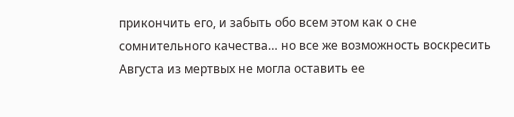прикончить его, и забыть обо всем этом как о сне сомнительного качества… но все же возможность воскресить Августа из мертвых не могла оставить ее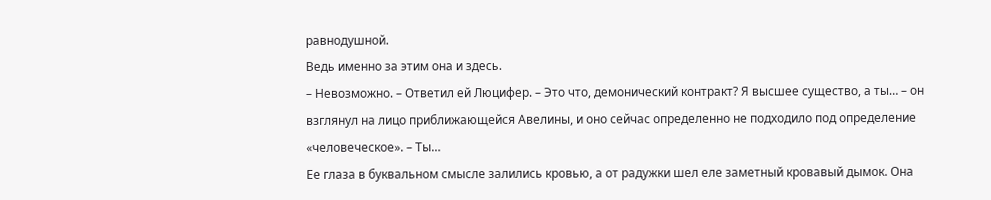равнодушной.
Ведь именно за этим она и здесь.
– Невозможно. – Ответил ей Люцифер. – Это что, демонический контракт? Я высшее существо, а ты… – он взглянул на лицо приближающейся Авелины, и оно сейчас определенно не подходило под определение «человеческое». – Ты…
Ее глаза в буквальном смысле залились кровью, а от радужки шел еле заметный кровавый дымок. Она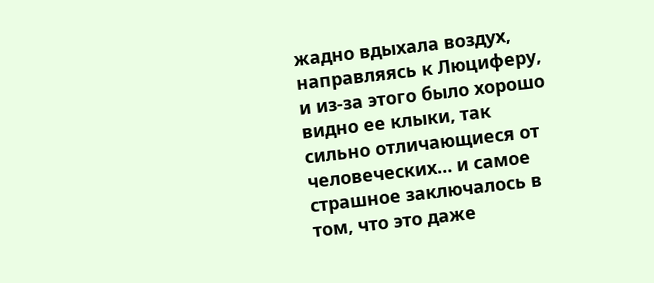жадно вдыхала воздух, направляясь к Люциферу, и из-за этого было хорошо видно ее клыки, так сильно отличающиеся от человеческих… и самое страшное заключалось в том, что это даже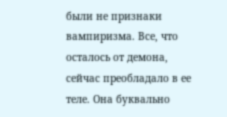были не признаки вампиризма. Все, что осталось от демона, сейчас преобладало в ее теле. Она буквально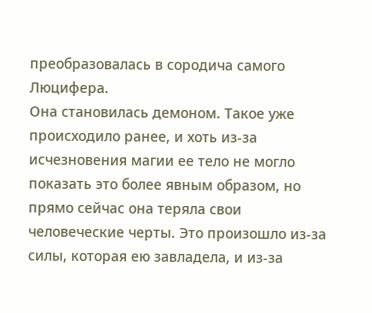преобразовалась в сородича самого Люцифера.
Она становилась демоном. Такое уже происходило ранее, и хоть из-за исчезновения магии ее тело не могло показать это более явным образом, но прямо сейчас она теряла свои человеческие черты. Это произошло из-за силы, которая ею завладела, и из-за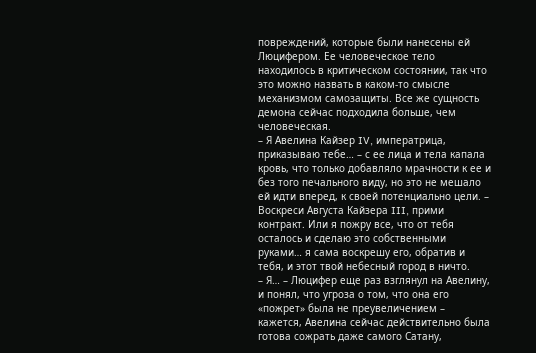повреждений, которые были нанесены ей Люцифером. Ее человеческое тело находилось в критическом состоянии, так что это можно назвать в каком-то смысле механизмом самозащиты. Все же сущность демона сейчас подходила больше, чем человеческая.
– Я Авелина Кайзер IV, императрица, приказываю тебе… – с ее лица и тела капала кровь, что только добавляло мрачности к ее и без того печального виду, но это не мешало ей идти вперед, к своей потенциально цели. – Воскреси Августа Кайзера III, прими контракт. Или я пожру все, что от тебя осталось и сделаю это собственными руками… я сама воскрешу его, обратив и тебя, и этот твой небесный город в ничто.
– Я… – Люцифер еще раз взглянул на Авелину, и понял, что угроза о том, что она его «пожрет» была не преувеличением – кажется, Авелина сейчас действительно была готова сожрать даже самого Сатану,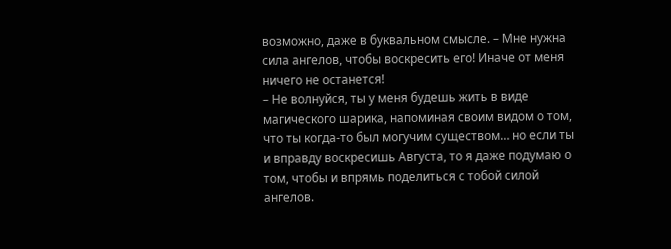возможно, даже в буквальном смысле. – Мне нужна сила ангелов, чтобы воскресить его! Иначе от меня ничего не останется!
– Не волнуйся, ты у меня будешь жить в виде магического шарика, напоминая своим видом о том, что ты когда-то был могучим существом… но если ты и вправду воскресишь Августа, то я даже подумаю о том, чтобы и впрямь поделиться с тобой силой ангелов.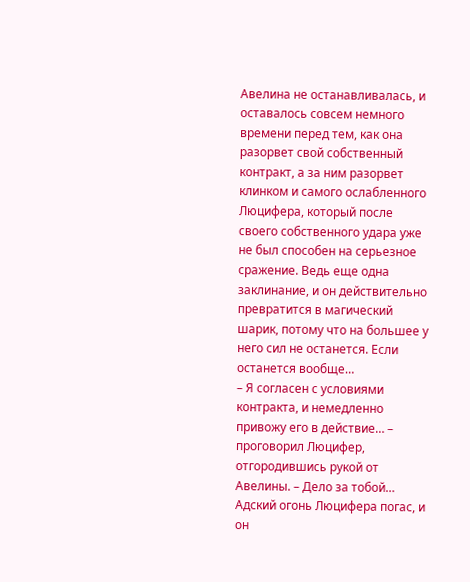Авелина не останавливалась, и оставалось совсем немного времени перед тем, как она разорвет свой собственный контракт, а за ним разорвет клинком и самого ослабленного Люцифера, который после своего собственного удара уже не был способен на серьезное сражение. Ведь еще одна заклинание, и он действительно превратится в магический шарик, потому что на большее у него сил не останется. Если останется вообще…
– Я согласен с условиями контракта, и немедленно привожу его в действие… – проговорил Люцифер, отгородившись рукой от Авелины. – Дело за тобой…
Адский огонь Люцифера погас, и он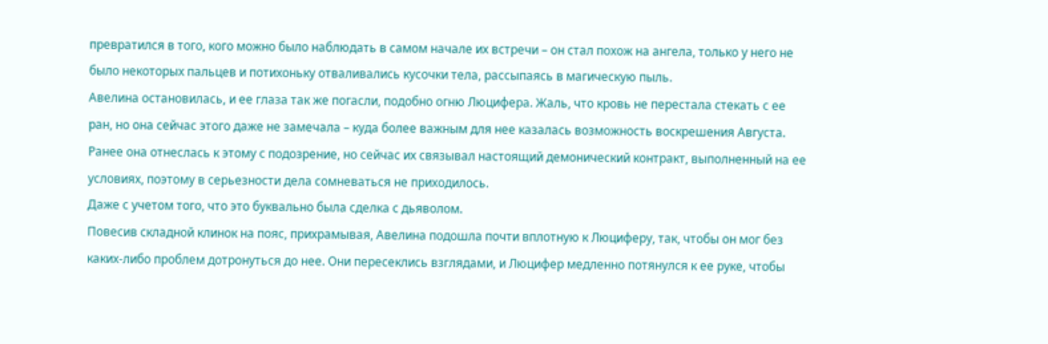превратился в того, кого можно было наблюдать в самом начале их встречи – он стал похож на ангела, только у него не было некоторых пальцев и потихоньку отваливались кусочки тела, рассыпаясь в магическую пыль.
Авелина остановилась, и ее глаза так же погасли, подобно огню Люцифера. Жаль, что кровь не перестала стекать с ее ран, но она сейчас этого даже не замечала – куда более важным для нее казалась возможность воскрешения Августа. Ранее она отнеслась к этому с подозрение, но сейчас их связывал настоящий демонический контракт, выполненный на ее условиях, поэтому в серьезности дела сомневаться не приходилось.
Даже с учетом того, что это буквально была сделка с дьяволом.
Повесив складной клинок на пояс, прихрамывая, Авелина подошла почти вплотную к Люциферу, так, чтобы он мог без каких-либо проблем дотронуться до нее. Они пересеклись взглядами, и Люцифер медленно потянулся к ее руке, чтобы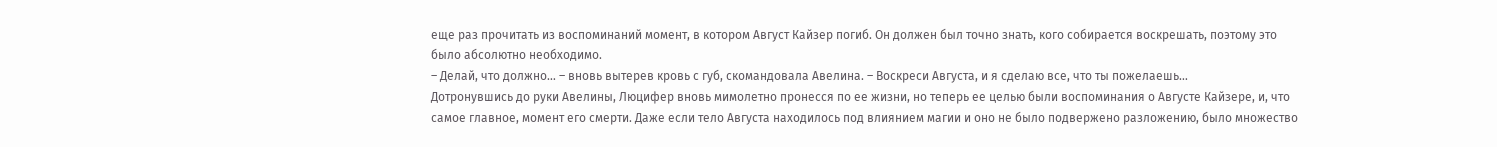еще раз прочитать из воспоминаний момент, в котором Август Кайзер погиб. Он должен был точно знать, кого собирается воскрешать, поэтому это было абсолютно необходимо.
– Делай, что должно… – вновь вытерев кровь с губ, скомандовала Авелина. – Воскреси Августа, и я сделаю все, что ты пожелаешь…
Дотронувшись до руки Авелины, Люцифер вновь мимолетно пронесся по ее жизни, но теперь ее целью были воспоминания о Августе Кайзере, и, что самое главное, момент его смерти. Даже если тело Августа находилось под влиянием магии и оно не было подвержено разложению, было множество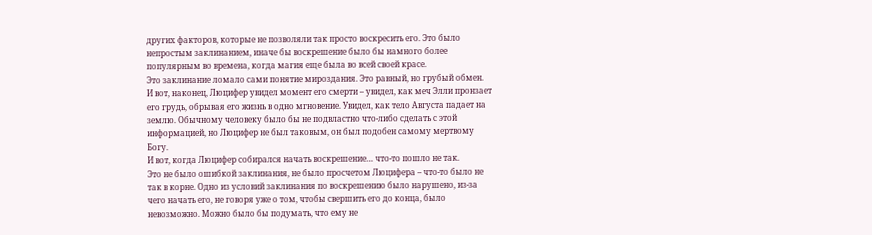других факторов, которые не позволяли так просто воскресить его. Это было непростым заклинанием, иначе бы воскрешение было бы намного более популярным во времена, когда магия еще была во всей своей красе.
Это заклинание ломало сами понятие мироздания. Это равный, но грубый обмен.
И вот, наконец, Люцифер увидел момент его смерти – увидел, как меч Элли пронзает его грудь, обрывая его жизнь в одно мгновение. Увидел, как тело Августа падает на землю. Обычному человеку было бы не подвластно что-либо сделать с этой информацией, но Люцифер не был таковым, он был подобен самому мертвому Богу.
И вот, когда Люцифер собирался начать воскрешение… что-то пошло не так.
Это не было ошибкой заклинания, не было просчетом Люцифера – что-то было не так в корне. Одно из условий заклинания по воскрешению было нарушено, из-за чего начать его, не говоря уже о том, чтобы свершить его до конца, было невозможно. Можно было бы подумать, что ему не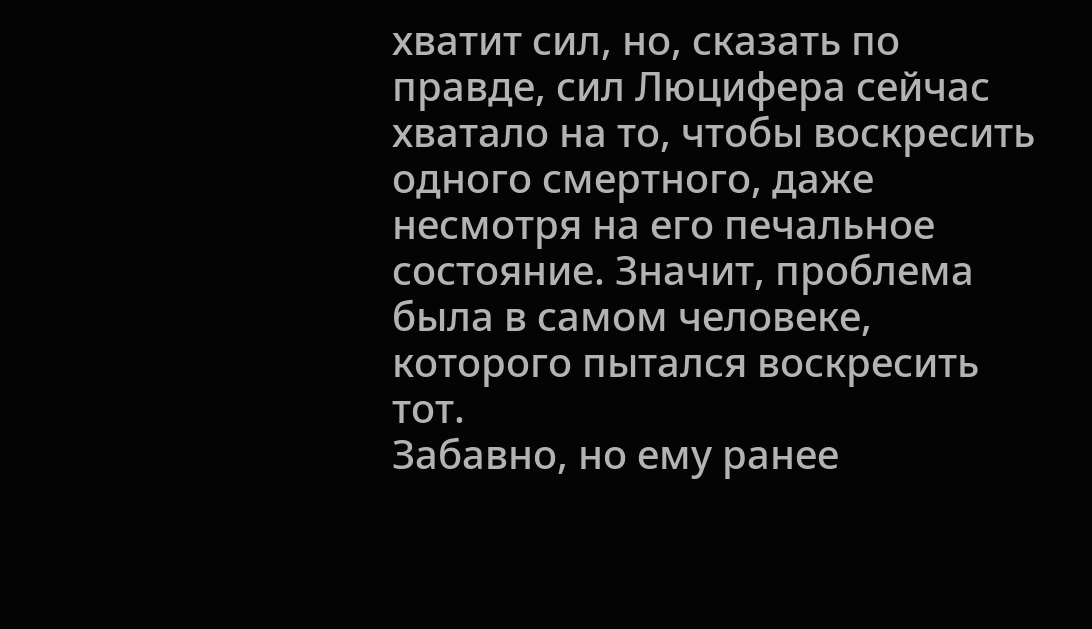хватит сил, но, сказать по правде, сил Люцифера сейчас хватало на то, чтобы воскресить одного смертного, даже несмотря на его печальное состояние. Значит, проблема была в самом человеке, которого пытался воскресить тот.
Забавно, но ему ранее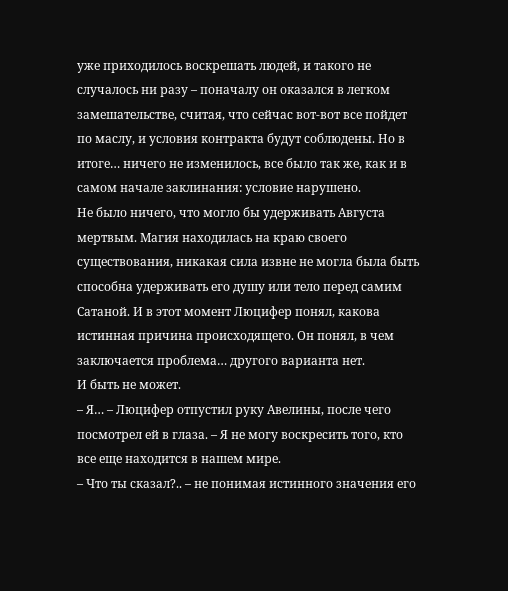уже приходилось воскрешать людей, и такого не случалось ни разу – поначалу он оказался в легком замешательстве, считая, что сейчас вот-вот все пойдет по маслу, и условия контракта будут соблюдены. Но в итоге… ничего не изменилось, все было так же, как и в самом начале заклинания: условие нарушено.
Не было ничего, что могло бы удерживать Августа мертвым. Магия находилась на краю своего существования, никакая сила извне не могла была быть способна удерживать его душу или тело перед самим Сатаной. И в этот момент Люцифер понял, какова истинная причина происходящего. Он понял, в чем заключается проблема… другого варианта нет.
И быть не может.
– Я… – Люцифер отпустил руку Авелины, после чего посмотрел ей в глаза. – Я не могу воскресить того, кто все еще находится в нашем мире.
– Что ты сказал?.. – не понимая истинного значения его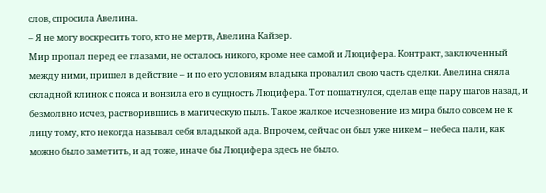слов, спросила Авелина.
– Я не могу воскресить того, кто не мертв, Авелина Кайзер.
Мир пропал перед ее глазами, не осталось никого, кроме нее самой и Люцифера. Контракт, заключенный между ними, пришел в действие – и по его условиям владыка провалил свою часть сделки. Авелина сняла складной клинок с пояса и вонзила его в сущность Люцифера. Тот пошатнулся, сделав еще пару шагов назад, и безмолвно исчез, растворившись в магическую пыль. Такое жалкое исчезновение из мира было совсем не к лицу тому, кто некогда называл себя владыкой ада. Впрочем, сейчас он был уже никем – небеса пали, как можно было заметить, и ад тоже, иначе бы Люцифера здесь не было.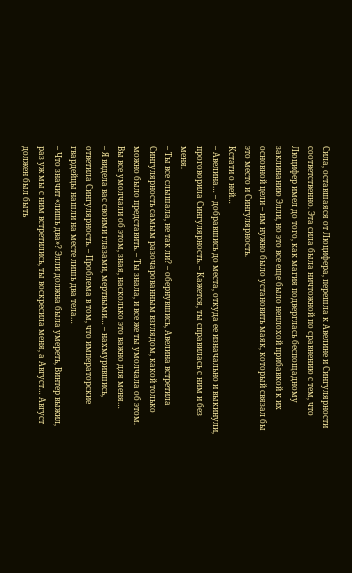Сила, оставшаяся от Люцифера, перешла к Авелине и Сингулярности соответственно. Эта сила была ничтожной по сравнению с тем, что Люцифер имел до того, как магия подверглась беспощадному заклинанию Элли, но это все еще было неплохой прибавкой к их основной цели – им нужно было установить маяк, который связал бы это место и Сингулярность.
Кстати о ней…
– Авелина… – добравшись до места, откуда ее изначально и выкинули, проговорила Сингулярность. – Кажется, ты справилась с ним и без меня.
– Ты все слышала, не так ли? – обернувшись, Авелина встретила Сингулярность самым разочарованным взглядом, какой только можно было представить. – Ты знала, и все же ты умолчала об этом. Вы все умолчали об этом, зная, насколько это важно для меня…
– Я видела вас своими глазами, мертвыми… – нахмурившись, ответила Сингулярность. – Проблема в том, что императорские гвардейцы нашли на месте лишь два тела…
– Что значит «лишь два»? Элли должна была умереть, Винтер выжил, раз уж мы с ним встретились, ты воскресила меня, а Август… Август должен был быть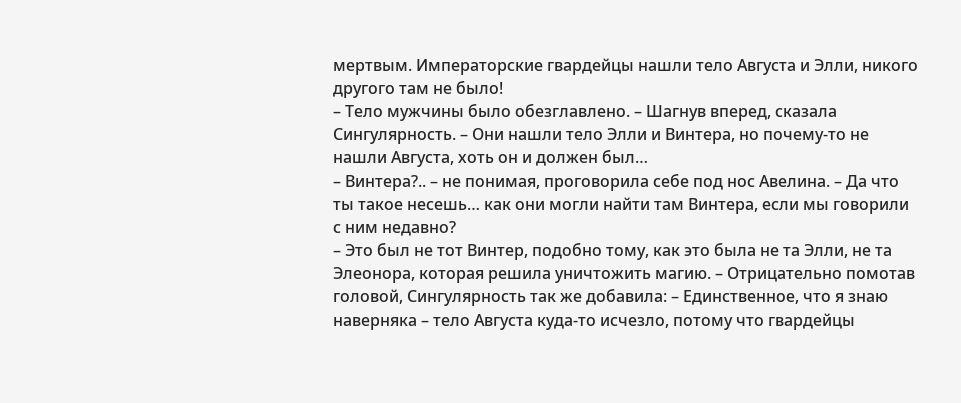мертвым. Императорские гвардейцы нашли тело Августа и Элли, никого другого там не было!
– Тело мужчины было обезглавлено. – Шагнув вперед, сказала Сингулярность. – Они нашли тело Элли и Винтера, но почему-то не нашли Августа, хоть он и должен был…
– Винтера?.. – не понимая, проговорила себе под нос Авелина. – Да что ты такое несешь… как они могли найти там Винтера, если мы говорили с ним недавно?
– Это был не тот Винтер, подобно тому, как это была не та Элли, не та Элеонора, которая решила уничтожить магию. – Отрицательно помотав головой, Сингулярность так же добавила: – Единственное, что я знаю наверняка – тело Августа куда-то исчезло, потому что гвардейцы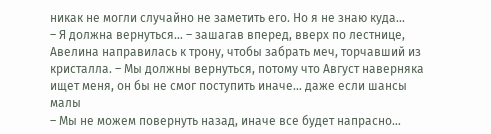никак не могли случайно не заметить его. Но я не знаю куда…
– Я должна вернуться… – зашагав вперед, вверх по лестнице, Авелина направилась к трону, чтобы забрать меч, торчавший из кристалла. – Мы должны вернуться, потому что Август наверняка ищет меня, он бы не смог поступить иначе… даже если шансы малы
– Мы не можем повернуть назад, иначе все будет напрасно…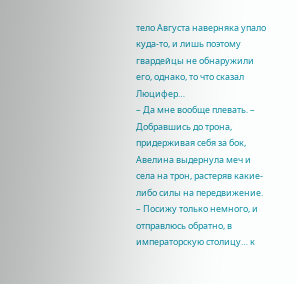тело Августа наверняка упало куда-то, и лишь поэтому гвардейцы не обнаружили его, однако, то что сказал Люцифер…
– Да мне вообще плевать. – Добравшись до трона, придерживая себя за бок, Авелина выдернула меч и села на трон, растеряв какие-либо силы на передвижение. – Посижу только немного, и отправлюсь обратно, в императорскую столицу… к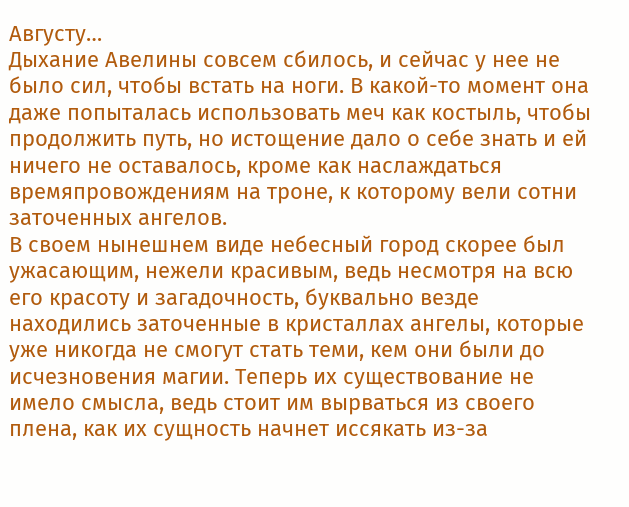Августу…
Дыхание Авелины совсем сбилось, и сейчас у нее не было сил, чтобы встать на ноги. В какой-то момент она даже попыталась использовать меч как костыль, чтобы продолжить путь, но истощение дало о себе знать и ей ничего не оставалось, кроме как наслаждаться времяпровождениям на троне, к которому вели сотни заточенных ангелов.
В своем нынешнем виде небесный город скорее был ужасающим, нежели красивым, ведь несмотря на всю его красоту и загадочность, буквально везде находились заточенные в кристаллах ангелы, которые уже никогда не смогут стать теми, кем они были до исчезновения магии. Теперь их существование не имело смысла, ведь стоит им вырваться из своего плена, как их сущность начнет иссякать из-за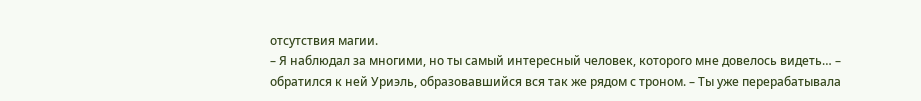отсутствия магии.
– Я наблюдал за многими, но ты самый интересный человек, которого мне довелось видеть… – обратился к ней Уриэль, образовавшийся вся так же рядом с троном. – Ты уже перерабатывала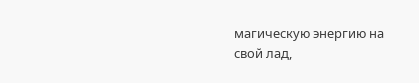магическую энергию на свой лад,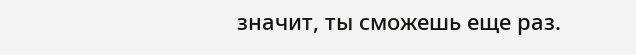значит, ты сможешь еще раз.